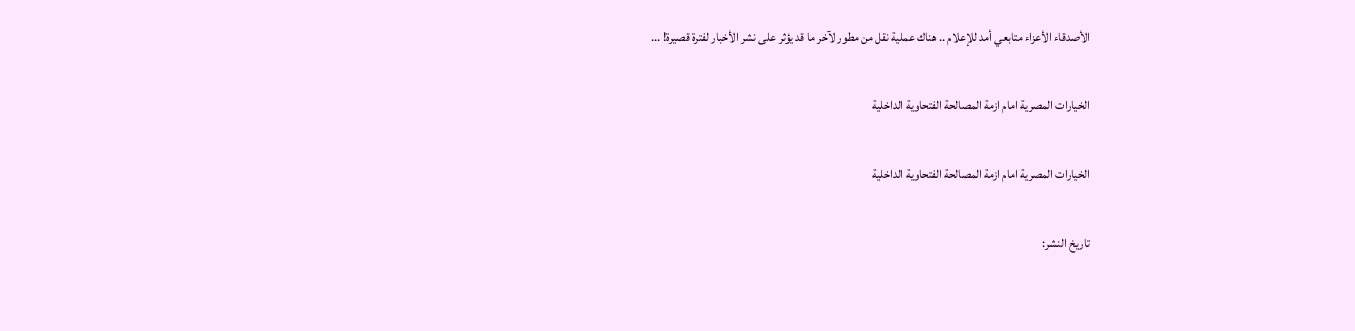الأصدقاء الأعزاء متابعي أمد للإعلام .. هناك عملية نقل من مطور لآخر ما قد يؤثر على نشر الأخبار لفترة قصيرة! ...

الخيارات المصرية امام ازمة المصالحة الفتحاوية الداخلية

الخيارات المصرية امام ازمة المصالحة الفتحاوية الداخلية

تاريخ النشر: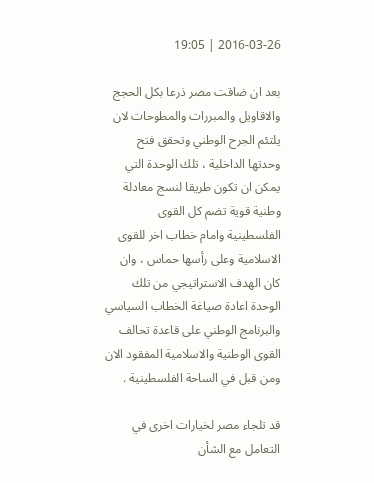2016-03-26 | 19:05

بعد ان ضاقت مصر ذرعا بكل الحجج والاقاويل والمبررات والمطوحات لان يلتئم الجرح الوطني وتحقق فتح وحدتها الداخلية ، تلك الوحدة التي يمكن ان تكون طريقا لنسج معادلة وطنية قوية تضم كل القوى الفلسطينية وامام خطاب اخر للقوى الاسلامية وعلى رأسها حماس ، وان كان الهدف الاستراتيجي من تلك الوحدة اعادة صياغة الخطاب السياسي والبرنامج الوطني على قاعدة تحالف القوى الوطنية والاسلامية المفقود الان ومن قبل في الساحة الفلسطينية .

قد تلجاء مصر لخيارات اخرى في التعامل مع الشأن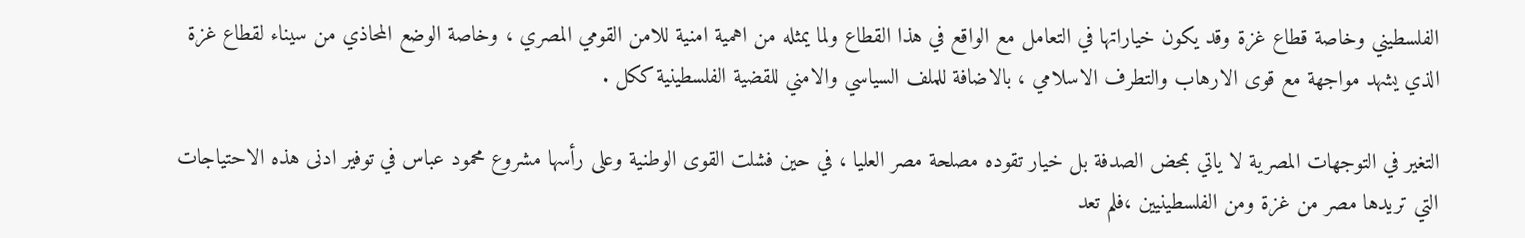الفلسطيني وخاصة قطاع غزة وقد يكون خياراتها في التعامل مع الواقع في هذا القطاع ولما يمثله من اهمية امنية للامن القومي المصري ، وخاصة الوضع المحاذي من سيناء لقطاع غزة الذي يشهد مواجهة مع قوى الارهاب والتطرف الاسلامي ، بالاضافة للملف السياسي والامني للقضية الفلسطينية ككل .

التغير في التوجهات المصرية لا ياتي بمحض الصدفة بل خيار تقوده مصلحة مصر العليا ، في حين فشلت القوى الوطنية وعلى رأسها مشروع محمود عباس في توفير ادنى هذه الاحتياجات التي تريدها مصر من غزة ومن الفلسطينيين ،فلم تعد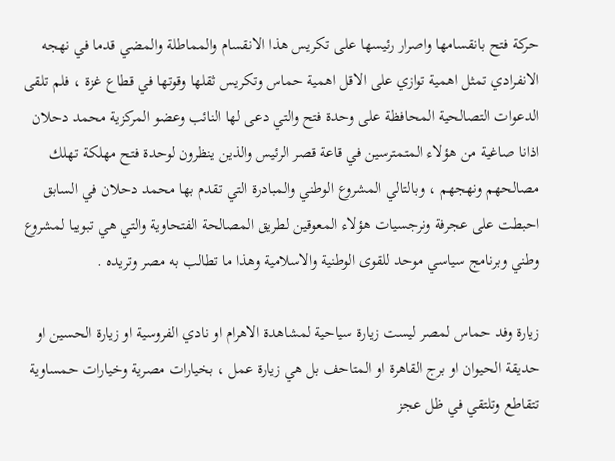حركة فتح بانقسامها واصرار رئيسها على تكريس هذا الانقسام والمماطلة والمضي قدما في نهجه الانفرادي تمثل اهمية توازي على الاقل اهمية حماس وتكريس ثقلها وقوتها في قطاع غزة ، فلم تلقى الدعوات التصالحية المحافظة على وحدة فتح والتي دعى لها النائب وعضو المركزية محمد دحلان اذانا صاغية من هؤلاء المتمترسين في قاعة قصر الرئيس والذين ينظرون لوحدة فتح مهلكة تهلك مصالحهم ونهجهم ، وبالتالي المشروع الوطني والمبادرة التي تقدم بها محمد دحلان في السابق احبطت على عجرفة ونرجسيات هؤلاء المعوقين لطريق المصالحة الفتحاوية والتي هي تبويبا لمشروع وطني وبرنامج سياسي موحد للقوى الوطنية والاسلامية وهذا ما تطالب به مصر وتريده .

زيارة وفد حماس لمصر ليست زيارة سياحية لمشاهدة الاهرام او نادي الفروسية او زيارة الحسين او حديقة الحيوان او برج القاهرة او المتاحف بل هي زيارة عمل ، بخيارات مصرية وخيارات حمساوية تتقاطع وتلتقي في ظل عجز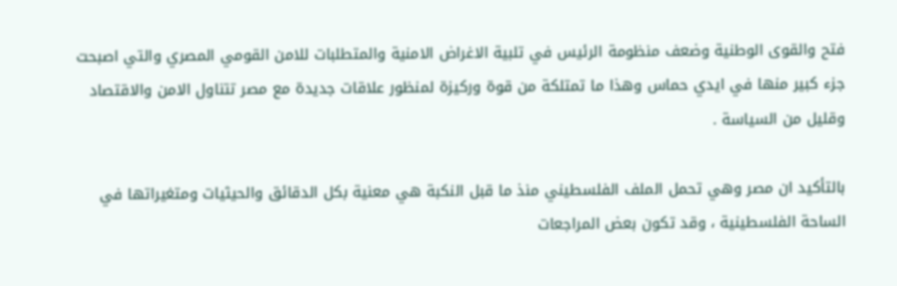فتح والقوى الوطنية وضعف منظومة الرئيس في تلبية الاغراض الامنية والمتطلبات للامن القومي المصري والتي اصبحت جزء كبير منها في ايدي حماس وهذا ما تمتلكة من قوة وركيزة لمنظور علاقات جديدة مع مصر تتناول الامن والاقتصاد وقليل من السياسة .

بالتأكيد ان مصر وهي تحمل الملف الفلسطيني منذ ما قبل النكبة هي معنية بكل الدقائق والحيثيات ومتغيراتها في الساحة الفلسطينية ، وقد تكون بعض المراجعات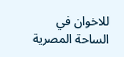للاخوان في الساحة المصرية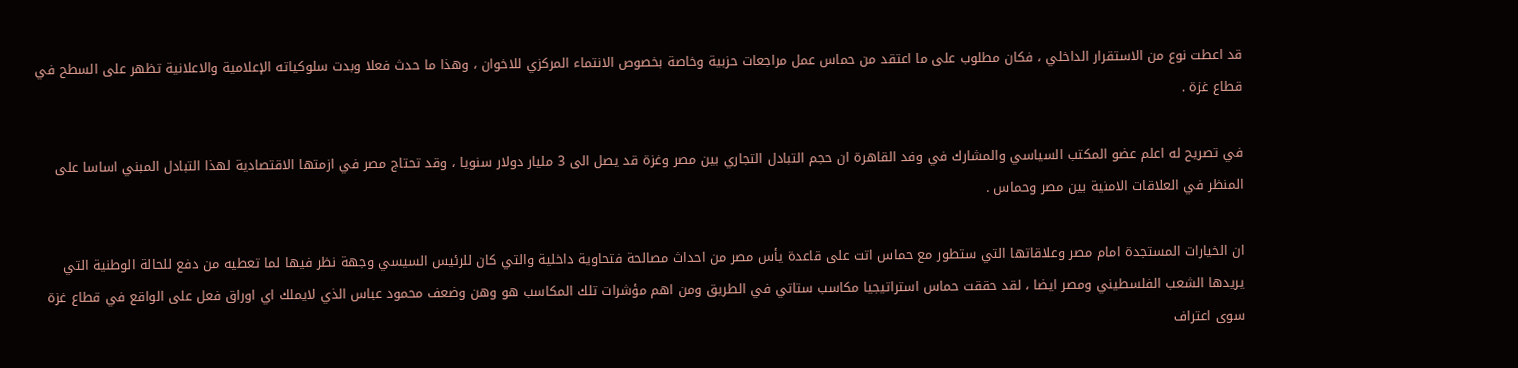قد اعطت نوع من الاستقرار الداخلي ، فكان مطلوب على ما اعتقد من حماس عمل مراجعات حزبية وخاصة بخصوص الانتماء المركزي للاخوان ، وهذا ما حدث فعلا وبدت سلوكياته الإعلامية والاعلانية تظهر على السطح في قطاع غزة .

في تصريح له اعلم عضو المكتب السياسي والمشارك في وفد القاهرة ان حجم التبادل التجاري بين مصر وغزة قد يصل الى 3 مليار دولار سنويا ، وقد تحتاج مصر في ازمتها الاقتصادية لهذا التبادل المبني اساسا على المنظر في العلاقات الامنية بين مصر وحماس .

ان الخيارات المستجدة امام مصر وعلاقاتها التي ستطور مع حماس اتت على قاعدة يأس مصر من احداث مصالحة فتحاوية داخلية والتي كان للرئيس السيسي وجهة نظر فيها لما تعطيه من دفع للحالة الوطنية التي يريدها الشعب الفلسطيني ومصر ايضا ، لقد حققت حماس استراتيجيا مكاسب ستاتي في الطريق ومن اهم مؤشرات تلك المكاسب هو وهن وضعف محمود عباس الذي لايملك اي اوراق فعل على الواقع في قطاع غزة سوى اعتراف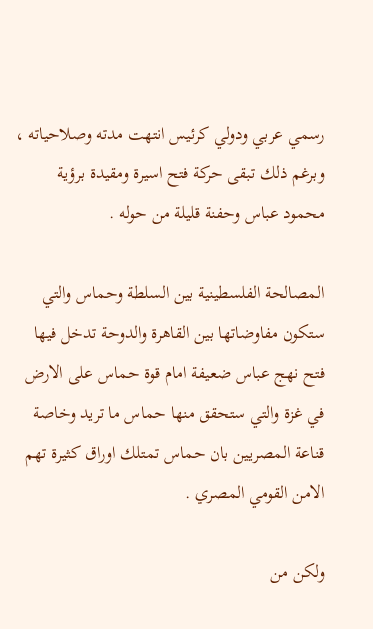رسمي عربي ودولي كرئيس انتهت مدته وصلاحياته ، وبرغم ذلك تبقى حركة فتح اسيرة ومقيدة برؤية محمود عباس وحفنة قليلة من حوله .

المصالحة الفلسطينية بين السلطة وحماس والتي ستكون مفاوضاتها بين القاهرة والدوحة تدخل فيها فتح نهج عباس ضعيفة امام قوة حماس على الارض في غزة والتي ستحقق منها حماس ما تريد وخاصة قناعة المصريين بان حماس تمتلك اوراق كثيرة تهم الامن القومي المصري .

ولكن من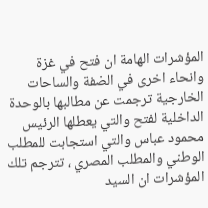المؤشرات الهامة ان فتح في غزة وانحاء اخرى في الضفة والساحات الخارجية ترجمت عن مطالبها بالوحدة الداخلية لفتح والتي يعطلها الرئيس محمود عباس والتي استجابت للمطلب الوطني والمطلب المصري ، تترجم تلك المؤشرات ان السيد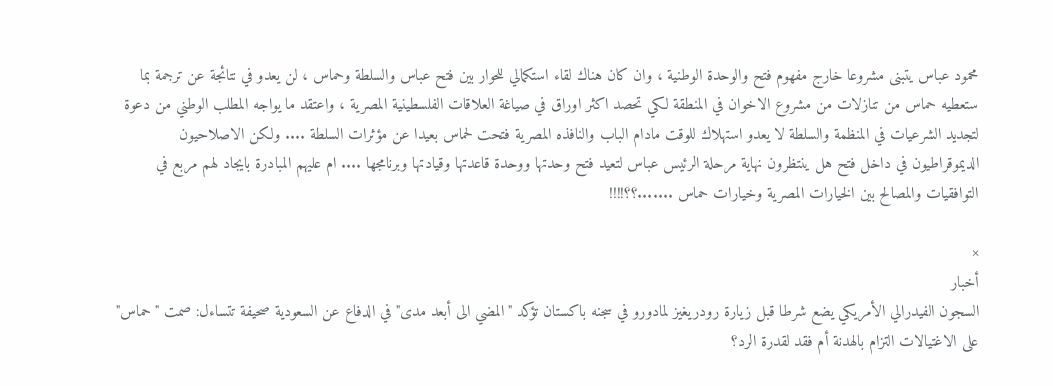محمود عباس يتبنى مشروعا خارج مفهوم فتح والوحدة الوطنية ، وان كان هناك لقاء استكمالي للحوار بين فتح عباس والسلطة وحماس ، لن يعدو في نتائجة عن ترجمة بما ستعطيه حماس من تنازلات من مشروع الاخوان في المنطقة لكي تحصد اكثر اوراق في صياغة العلاقات الفلسطينية المصرية ، واعتقد ما يواجه المطلب الوطني من دعوة لتجديد الشرعيات في المنظمة والسلطة لا يعدو استهلاك للوقت مادام الباب والنافذه المصرية فتحت لحماس بعيدا عن مؤثرات السلطة .... ولكن الاصلاحيون الديموقراطيون في داخل فتح هل ينتظرون نهاية مرحلة الرئيس عباس لتعيد فتح وحدتها ووحدة قاعدتها وقيادتها وبرنامجها .... ام عليهم المبادرة بايجاد لهم مربع في التوافقيات والمصالح بين الخيارات المصرية وخيارات حماس .......؟؟!!!!

×
أخبار
السجون الفيدرالي الأمريكي يضع شرطا قبل زيارة رودريغيز لمادورو في سجنه باكستان تؤكد "المضي الى أبعد مدى" في الدفاع عن السعودية صحيفة تتساءل: صمت "حماس" على الاغتيالات التزام بالهدنة أم فقد لقدرة الرد؟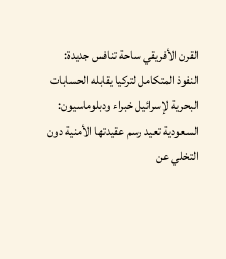القرن الأفريقي ساحة تنافس جديدة: النفوذ المتكامل لتركيا يقابله الحسابات البحرية لإسرائيل خبراء ودبلوماسيون: السعودية تعيد رسم عقيدتها الأمنية دون التخلي عن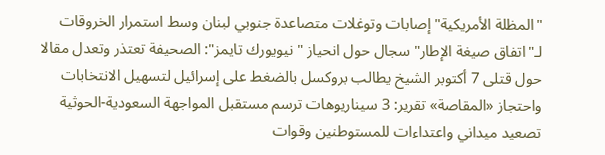"المظلة الأمريكية" إصابات وتوغلات متصاعدة جنوبي لبنان وسط استمرار الخروقات لـ"اتفاق صيغة الإطار" سجال حول انحياز "نيويورك تايمز": الصحيفة تعتذر وتعدل مقالا حول قتلى 7 أكتوبر الشيخ يطالب بروكسل بالضغط على إسرائيل لتسهيل الانتخابات واحتجاز «المقاصة» تقرير: 3 سيناريوهات ترسم مستقبل المواجهة السعودية-الحوثية تصعيد ميداني واعتداءات للمستوطنين وقوات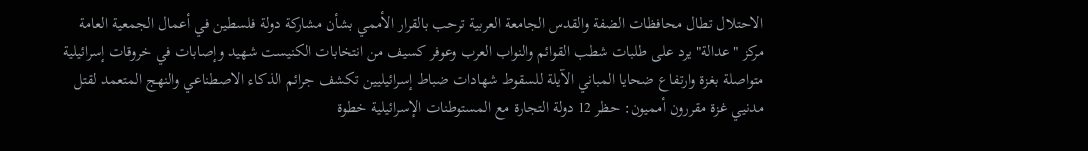الاحتلال تطال محافظات الضفة والقدس الجامعة العربية ترحب بالقرار الأممي بشأن مشاركة دولة فلسطين في أعمال الجمعية العامة مركز "عدالة" يرد على طلبات شطب القوائم والنواب العرب وعوفر كسيف من انتخابات الكنيست شهيد وإصابات في خروقات إسرائيلية متواصلة بغزة وارتفاع ضحايا المباني الآيلة للسقوط شهادات ضباط إسرائيليين تكشف جرائم الذكاء الاصطناعي والنهج المتعمد لقتل مدنيي غزة مقررون أمميون: حظر 12 دولة التجارة مع المستوطنات الإسرائيلية خطوة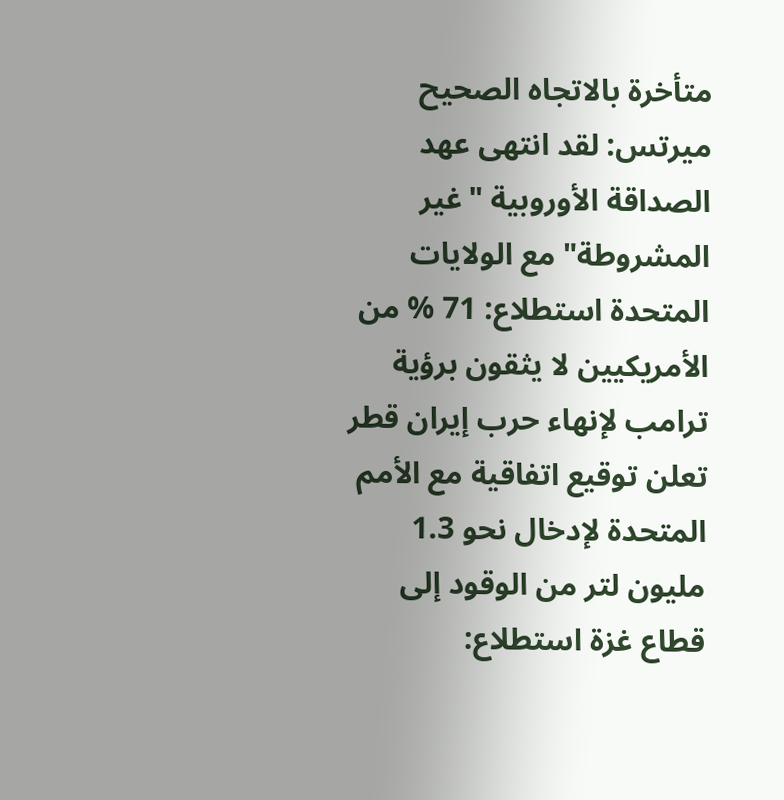متأخرة بالاتجاه الصحيح ميرتس: لقد انتهى عهد الصداقة الأوروبية "غير المشروطة" مع الولايات المتحدة استطلاع: 71 % من الأمريكيين لا يثقون برؤية ترامب لإنهاء حرب إيران قطر تعلن توقيع اتفاقية مع الأمم المتحدة لإدخال نحو 1.3 مليون لتر من الوقود إلى قطاع غزة استطلاع: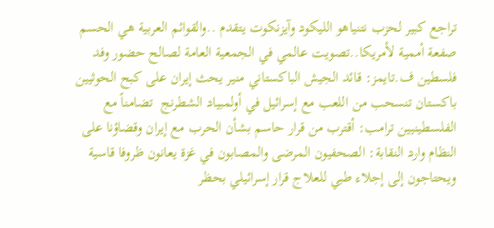تراجع كبير لحزب نتنياهو الليكود وآيزنكوت يتقدم ..والقوائم العربية هي الحسم صفعة أممية لأمريكا..تصويت عالمي في الجمعية العامة لصالح حضور وفد فلسطين ف.تايمز: قائد الجيش الباكستاني منير يحث إيران على كبح الحوثيين باكستان تنسحب من اللعب مع إسرائيل في أولمبياد الشطرنج  تضامناً مع الفلسطينيين ترامب: أقترب من قرار حاسم بشأن الحرب مع إيران وقضاؤنا على النظام وارد النقابة: الصحفيون المرضى والمصابون في غزة يعانون ظروفا قاسية ويحتاجون إلى إجلاء طبي للعلاج قرار إسرائيلي بحظر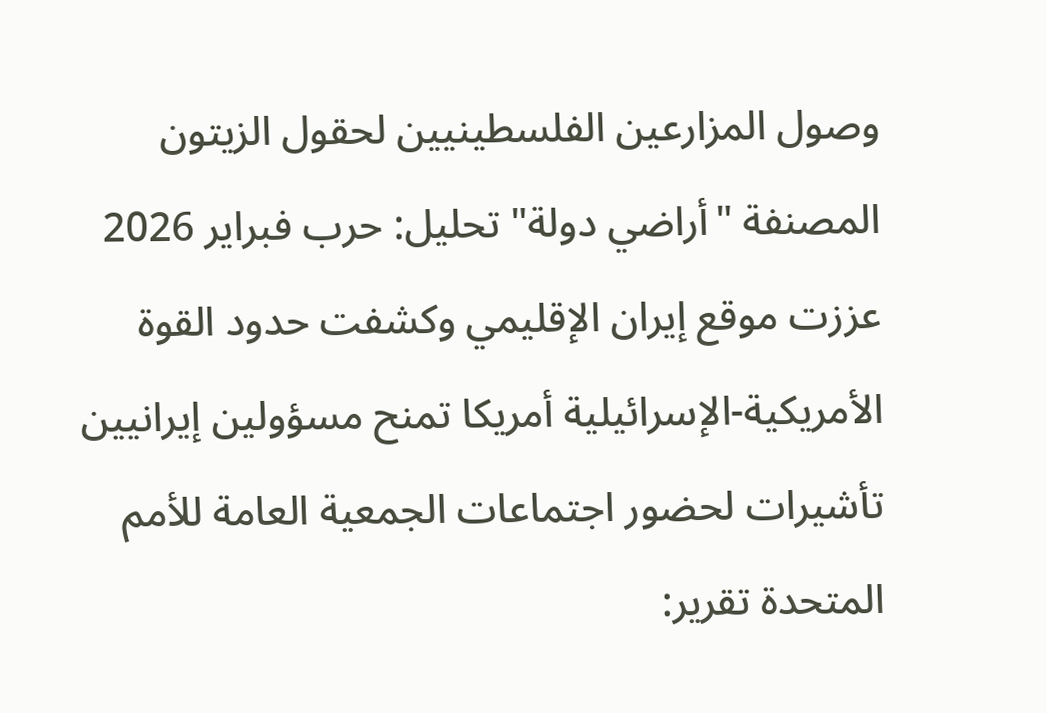وصول المزارعين الفلسطينيين لحقول الزيتون المصنفة "أراضي دولة" تحليل: حرب فبراير 2026 عززت موقع إيران الإقليمي وكشفت حدود القوة الأمريكية-الإسرائيلية أمريكا تمنح مسؤولين إيرانيين تأشيرات لحضور اجتماعات الجمعية العامة للأمم المتحدة تقرير: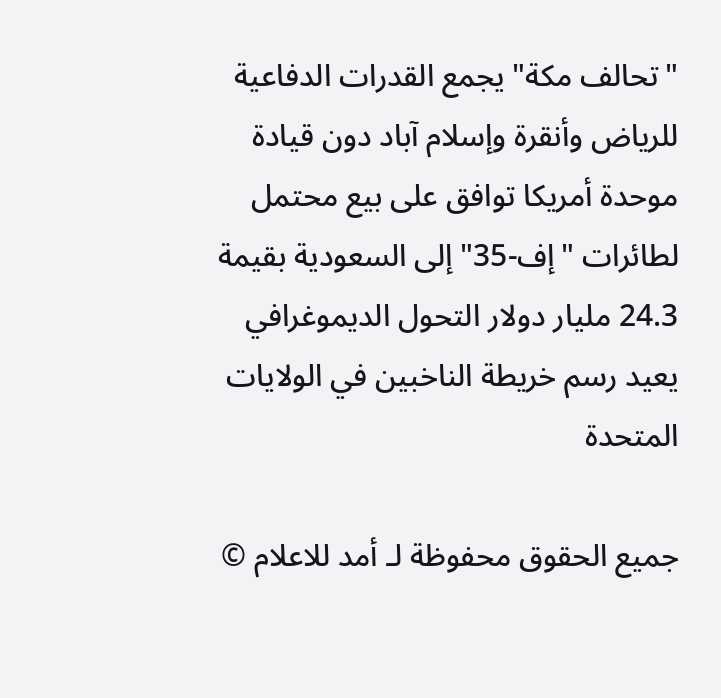"تحالف مكة" يجمع القدرات الدفاعية للرياض وأنقرة وإسلام آباد دون قيادة موحدة أمريكا توافق على بيع محتمل لطائرات "إف-35" إلى السعودية بقيمة 24.3 مليار دولار التحول الديموغرافي يعيد رسم خريطة الناخبين في الولايات المتحدة

جميع الحقوق محفوظة لـ أمد للاعلام ©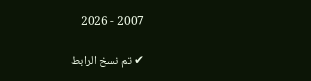2007 - 2026

✔ تم نسخ الرابط